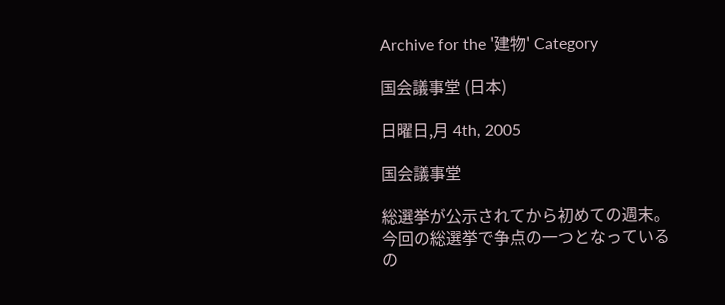Archive for the '建物' Category

国会議事堂 (日本)

日曜日,月 4th, 2005

国会議事堂

総選挙が公示されてから初めての週末。
今回の総選挙で争点の一つとなっているの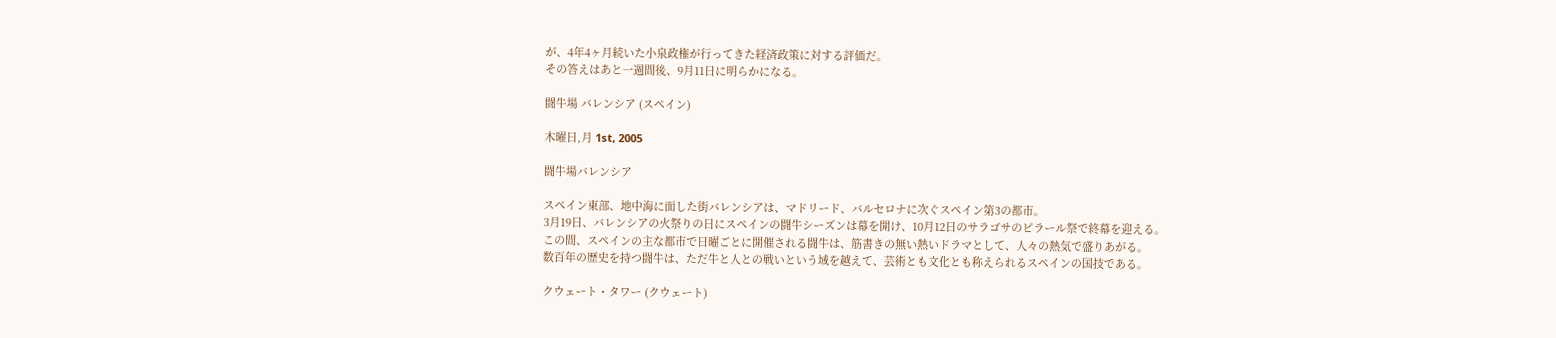が、4年4ヶ月続いた小泉政権が行ってきた経済政策に対する評価だ。
その答えはあと一週間後、9月11日に明らかになる。

闘牛場 バレンシア (スペイン)

木曜日,月 1st, 2005

闘牛場バレンシア

スペイン東部、地中海に面した街バレンシアは、マドリード、バルセロナに次ぐスペイン第3の都市。
3月19日、バレンシアの火祭りの日にスペインの闘牛シーズンは幕を開け、10月12日のサラゴサのピラール祭で終幕を迎える。
この間、スペインの主な都市で日曜ごとに開催される闘牛は、筋書きの無い熱いドラマとして、人々の熱気で盛りあがる。
数百年の歴史を持つ闘牛は、ただ牛と人との戦いという域を越えて、芸術とも文化とも称えられるスペインの国技である。

クウェート・タワー (クウェート)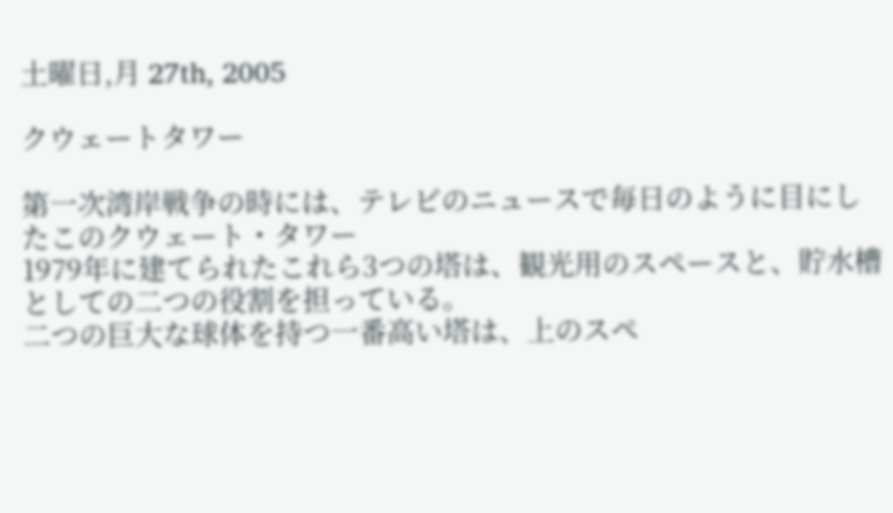土曜日,月 27th, 2005

クウェートタワー

第一次湾岸戦争の時には、テレビのニュースで毎日のように目にしたこのクウェート・タワー
1979年に建てられたこれら3つの塔は、観光用のスペースと、貯水槽としての二つの役割を担っている。
二つの巨大な球体を持つ一番高い塔は、上のスペ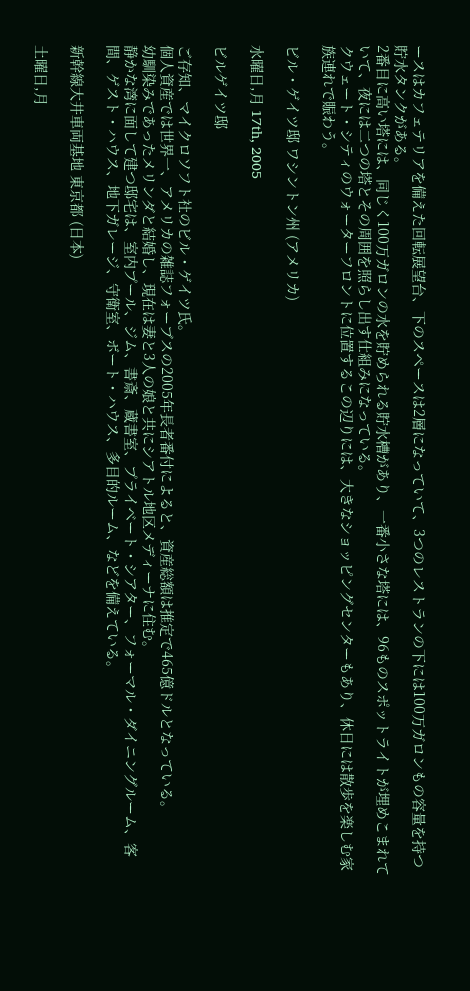ースはカフェテリアを備えた回転展望台、下のスペースは2層になっていて、3つのレストランの下には100万ガロンもの容量を持つ貯水タンクがある。
2番目に高い塔には、同じく100万ガロンの水を貯められる貯水槽があり、一番小さな塔には、96ものスポットライトが埋めこまれていて、夜には二つの塔とその周囲を照らし出す仕組みになっている。
クウェート・シティのウォーターフロントに位置するこの辺りには、大きなショッピングセンターもあり、休日には散歩を楽しむ家族連れで賑わう。

ビル・ゲイツ邸 ワシントン州 (アメリカ)

水曜日,月 17th, 2005

ビルゲイツ邸

ご存知、マイクロソフト社のビル・ゲイツ氏。
個人資産では世界一、アメリカの雑誌フォーブスの2005年長者番付によると、資産総額は推定で465億ドルとなっている。
幼馴染みであったメリンダと結婚し、現在は妻と3人の娘と共にシアトル地区メディーナに住む。
静かな湾に面して建つ邸宅は、室内プール、ジム、書斎、蔵書室、プライベート・シアター、フォーマル・ダイニングルーム、客間、ゲスト・ハウス、地下ガレージ、守衛室、ボート・ハウス、多目的ルーム、などを備えている。

新幹線大井車両基地 東京都 (日本)

土曜日,月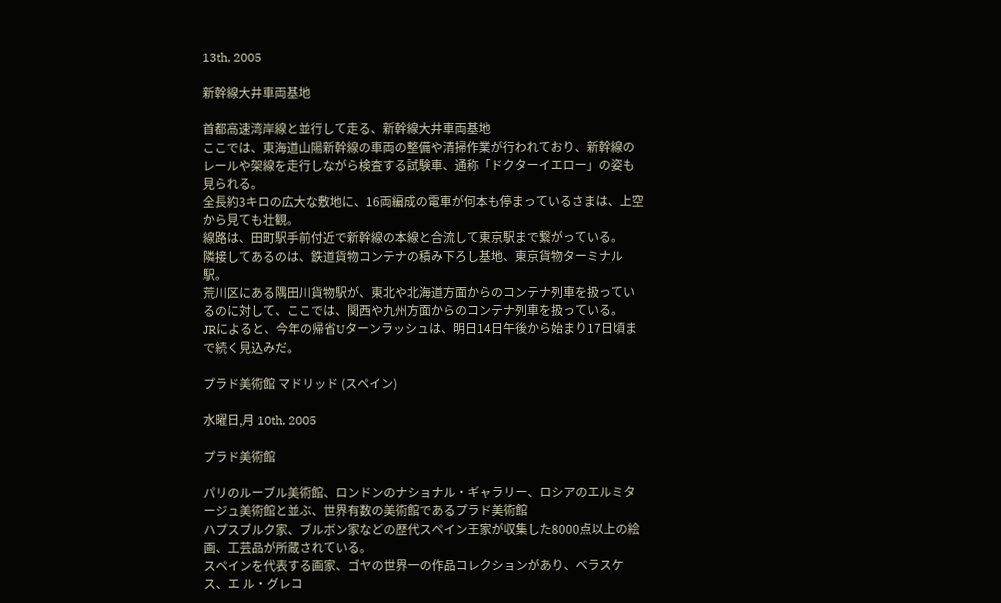13th, 2005

新幹線大井車両基地

首都高速湾岸線と並行して走る、新幹線大井車両基地
ここでは、東海道山陽新幹線の車両の整備や清掃作業が行われており、新幹線のレールや架線を走行しながら検査する試験車、通称「ドクターイエロー」の姿も見られる。
全長約3キロの広大な敷地に、16両編成の電車が何本も停まっているさまは、上空から見ても壮観。
線路は、田町駅手前付近で新幹線の本線と合流して東京駅まで繋がっている。
隣接してあるのは、鉄道貨物コンテナの積み下ろし基地、東京貨物ターミナル駅。
荒川区にある隅田川貨物駅が、東北や北海道方面からのコンテナ列車を扱っているのに対して、ここでは、関西や九州方面からのコンテナ列車を扱っている。
JRによると、今年の帰省Uターンラッシュは、明日14日午後から始まり17日頃まで続く見込みだ。

プラド美術館 マドリッド (スペイン)

水曜日,月 10th, 2005

プラド美術館

パリのルーブル美術館、ロンドンのナショナル・ギャラリー、ロシアのエルミタージュ美術館と並ぶ、世界有数の美術館であるプラド美術館
ハプスブルク家、ブルボン家などの歴代スペイン王家が収集した8000点以上の絵画、工芸品が所蔵されている。
スペインを代表する画家、ゴヤの世界一の作品コレクションがあり、ベラスケス、エ ル・グレコ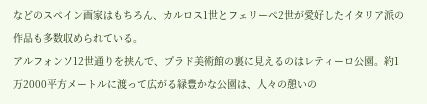などのスペイン画家はもちろん、カルロス1世とフェリーペ2世が愛好したイタリア派の作品も多数収められている。
アルフォンソ12世通りを挟んで、プラド美術館の裏に見えるのはレティーロ公園。約1万2000平方メートルに渡って広がる緑豊かな公園は、人々の憩いの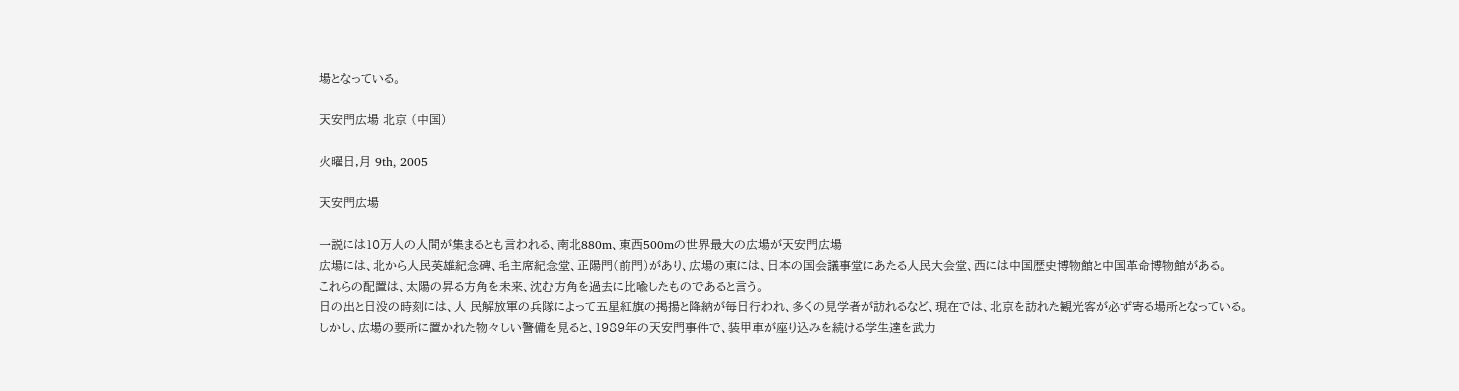場となっている。

天安門広場 北京 (中国)

火曜日,月 9th, 2005

天安門広場

一説には10万人の人間が集まるとも言われる、南北880m、東西500mの世界最大の広場が天安門広場
広場には、北から人民英雄紀念碑、毛主席紀念堂、正陽門(前門)があり、広場の東には、日本の国会議事堂にあたる人民大会堂、西には中国歴史博物館と中国革命博物館がある。
これらの配置は、太陽の昇る方角を未来、沈む方角を過去に比喩したものであると言う。
日の出と日没の時刻には、人 民解放軍の兵隊によって五星紅旗の掲揚と降納が毎日行われ、多くの見学者が訪れるなど、現在では、北京を訪れた観光客が必ず寄る場所となっている。
しかし、広場の要所に置かれた物々しい警備を見ると、1989年の天安門事件で、装甲車が座り込みを続ける学生達を武力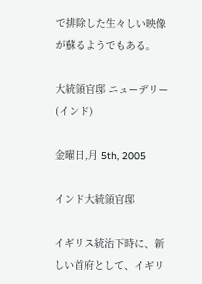で排除した生々しい映像が蘇るようでもある。

大統領官邸 ニューデリー (インド)

金曜日,月 5th, 2005

インド大統領官邸

イギリス統治下時に、新しい首府として、イギリ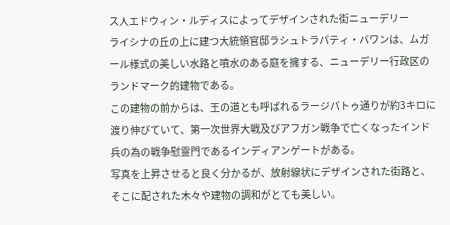ス人エドウィン・ルディスによってデザインされた街ニューデリー
ライシナの丘の上に建つ大統領官邸ラシュトラパティ・バワンは、ムガール様式の美しい水路と噴水のある庭を擁する、ニューデリー行政区のランドマーク的建物である。
この建物の前からは、王の道とも呼ばれるラージパトゥ通りが約3キロに渡り伸びていて、第一次世界大戦及びアフガン戦争で亡くなったインド兵の為の戦争慰霊門であるインディアンゲートがある。
写真を上昇させると良く分かるが、放射線状にデザインされた街路と、そこに配された木々や建物の調和がとても美しい。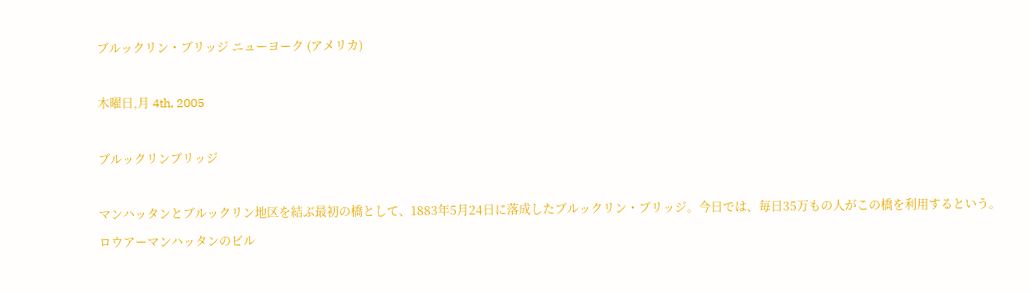ブルックリン・ブリッジ ニューヨーク (アメリカ)

木曜日,月 4th, 2005

ブルックリンブリッジ

マンハッタンとブルックリン地区を結ぶ最初の橋として、1883年5月24日に落成したブルックリン・ブリッジ。今日では、毎日35万もの人がこの橋を利用するという。
ロウアーマンハッタンのビル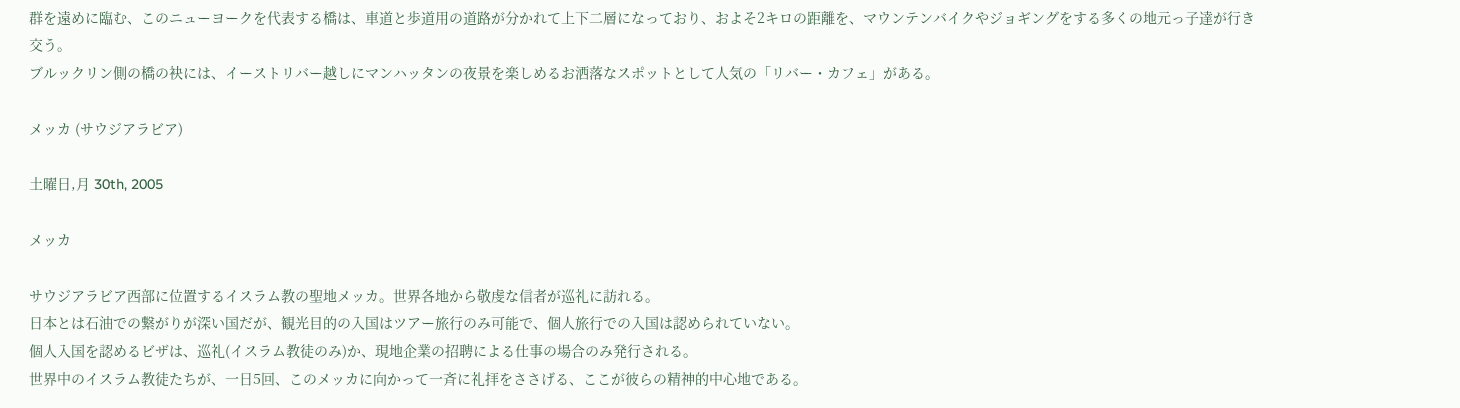群を遠めに臨む、このニューヨークを代表する橋は、車道と歩道用の道路が分かれて上下二層になっており、およそ2キロの距離を、マウンテンバイクやジョギングをする多くの地元っ子達が行き交う。
ブルックリン側の橋の袂には、イーストリバー越しにマンハッタンの夜景を楽しめるお洒落なスポットとして人気の「リバー・カフェ」がある。

メッカ (サウジアラビア)

土曜日,月 30th, 2005

メッカ

サウジアラビア西部に位置するイスラム教の聖地メッカ。世界各地から敬虔な信者が巡礼に訪れる。
日本とは石油での繋がりが深い国だが、観光目的の入国はツアー旅行のみ可能で、個人旅行での入国は認められていない。
個人入国を認めるビザは、巡礼(イスラム教徒のみ)か、現地企業の招聘による仕事の場合のみ発行される。
世界中のイスラム教徒たちが、一日5回、このメッカに向かって一斉に礼拝をささげる、ここが彼らの精神的中心地である。